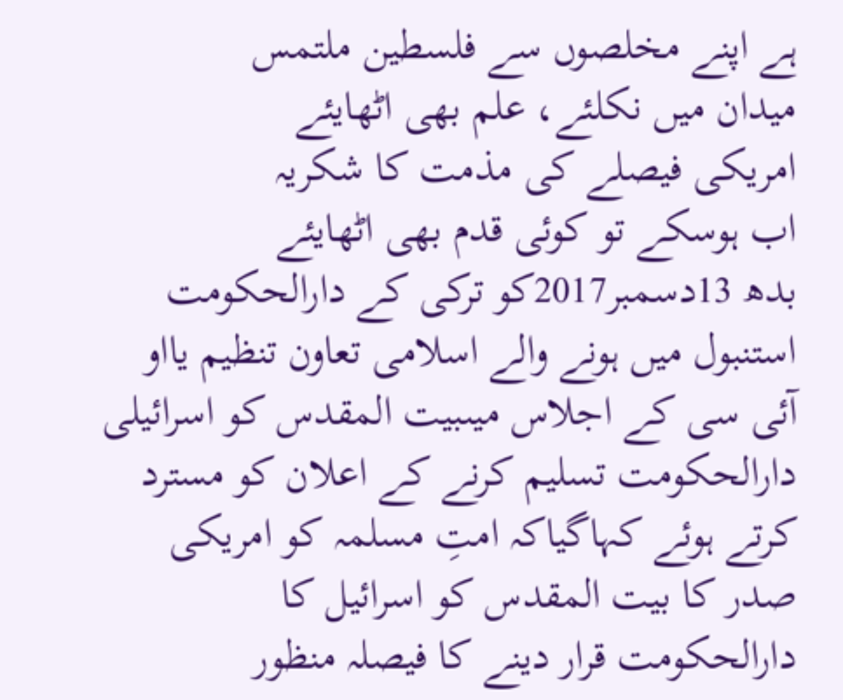ہے اپنے مخلصوں سے فلسطین ملتمس
میدان میں نکلئے، علم بھی اٹھایئے
امریکی فیصلے کی مذمت کا شکریہ
اب ہوسکے تو کوئی قدم بھی اٹھایئے
بدھ 13دسمبر2017کو ترکی کے دارالحکومت استنبول میں ہونے والے اسلامی تعاون تنظیم یااو آئی سی کے اجلاس میںبیت المقدس کو اسرائیلی دارالحکومت تسلیم کرنے کے اعلان کو مسترد کرتے ہوئے کہاگیاکہ امتِ مسلمہ کو امریکی صدر کا بیت المقدس کو اسرائیل کا دارالحکومت قرار دینے کا فیصلہ منظور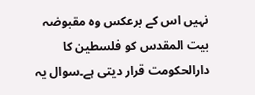نہیں اس کے برعکس وہ مقبوضہ بیت المقدس کو فلسطین کا دارالحکومت قرار دیتی ہے۔سوال یہ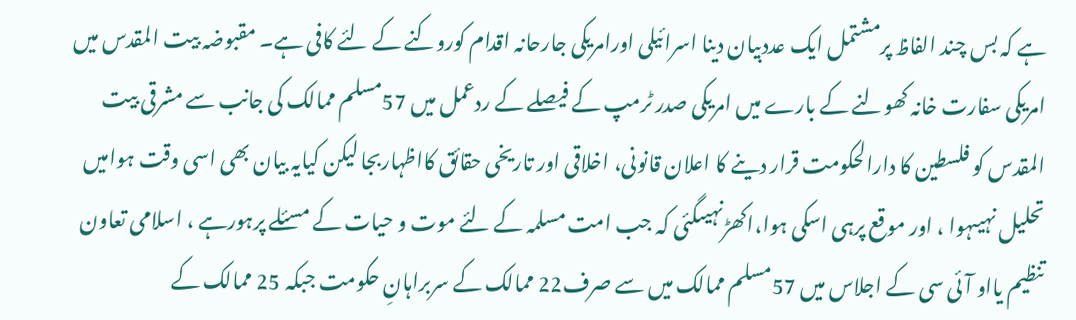ہے کہ بس چند الفاظ پرمشتمل ایک عددبیان دینا اسرائیلی اورامریکی جارحانہ اقدام کوروکنے کے لئے کافی ہے۔ مقبوضہ بیت المقدس میں امریکی سفارت خانہ کھولنے کے بارے میں امریکی صدر ٹرمپ کے فیصلے کے ردعمل میں 57مسلم ممالک کی جانب سے مشرقی بیت المقدس کو فلسطین کا دارالحکومت قرار دینے کا اعلان قانونی، اخلاقی اور تاریخی حقائق کااظہاربجا لیکن کیایہ بیان بھی اسی وقت ہوامیں تحلیل نہیںہوا ، اور موقع پرہی اسکی ہوا،اکھڑنہیںگئی کہ جب امت مسلمہ کے لئے موت و حیات کے مسئلے پرہورہے ، اسلامی تعاون تنظیم یااو آئی سی کے اجلاس میں 57مسلم ممالک میں سے صرف22 ممالک کے سربراہانِ حکومت جبکہ 25 ممالک کے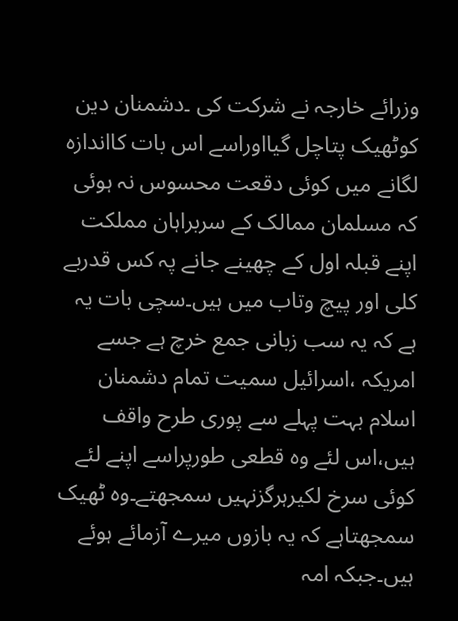وزرائے خارجہ نے شرکت کی ۔دشمنان دین کوٹھیک پتاچل گیااوراسے اس بات کااندازہ لگانے میں کوئی دقعت محسوس نہ ہوئی کہ مسلمان ممالک کے سربراہان مملکت اپنے قبلہ اول کے چھینے جانے پہ کس قدربے کلی اور پیچ وتاب میں ہیں۔سچی بات یہ ہے کہ یہ سب زبانی جمع خرچ ہے جسے امریکہ ،اسرائیل سمیت تمام دشمنان اسلام بہت پہلے سے پوری طرح واقف ہیں،اس لئے وہ قطعی طورپراسے اپنے لئے کوئی سرخ لکیرہرگزنہیں سمجھتے۔وہ ٹھیک سمجھتاہے کہ یہ بازوں میرے آزمائے ہوئے ہیں۔جبکہ امہ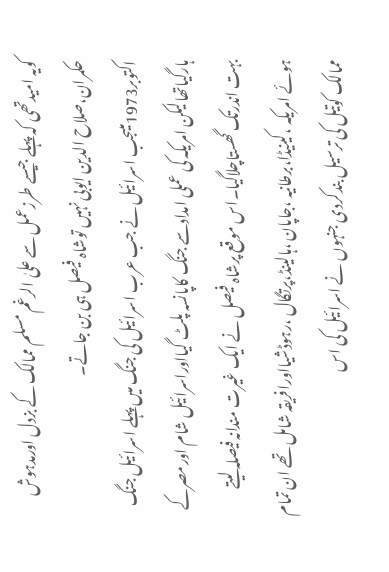کویہ امیدتھی کہ پہلے جیسے طرزعمل سے علیٰ الرغم مسلم ممالک کے بزدل اورمدہوش حکمران،صلاح الدین ایوبی نہیں توشاہ فیصل ہی بن جاتے۔
اکتوبر1973میںجب اسرائیل نے جب عرب اسرائیل کی جنگ میں پہلے اسرائیل جنگ ہارگیاتھالیکن امریکہ کی عملی امدادسے جنگ کاپانسہ پلٹ گیااوراسرائیل شام اورمصرکے بہت اندرتک گھستاچلاگیا۔اس موقع پرشاہ فیصل نے ایک غیرت مندانہ فیصلہ لیتے ہوئے امریکہ ،کینیڈا،برطانیہ ،جاپان ،ہالینڈ،پرتگال ،رہوڈشیااورافریقہ شامل تھے ان تمام ممالک کوتیل کی ترسیل بندکردی جنہوں نے اسرائیل کی اس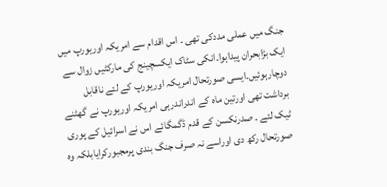جنگ میں عملی مددکی تھی ۔ اس اقدام سے امریکہ اوریورپ میں ایک بڑابحران پیداہوا۔انکی سٹاک ایکسچینج کی مارکٹیں زوال سے دوچارہوئیں۔ایسی صورتحال امریکہ اوریورپ کے لئے ناقابل برداشت تھی اورتین ماہ کے اندراندرہی امریکہ اوریورپ نے گھٹنے ٹیک لئے ۔ صدرنکسن کے قدم ڈگمگائے اس نے اسرائیل کے پوری صورتحال رکھ دی اوراسے نہ صرف جنگ بندی پرمجبورکرایابلکہ وہ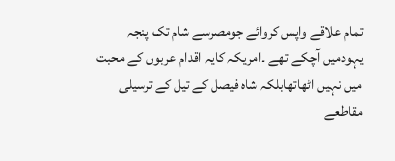تمام علاقے واپس کروائے جومصرسے شام تک پنجہ یہودمیں آچکے تھے ۔امریکہ کایہ اقدام عربوں کے محبت میں نہیں اٹھاتھابلکہ شاہ فیصل کے تیل کے ترسیلی مقاطعے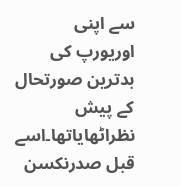سے اپنی اوریورپ کی بدترین صورتحال کے پیش نظراٹھایاتھا۔اسے قبل صدرنکسن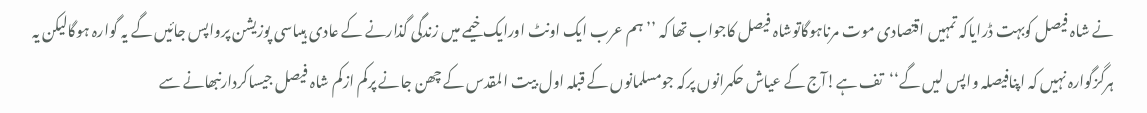نے شاہ فیصل کوبہت ڈرایاکہ تمہیں اقتصادی موت مرناہوگاتوشاہ فیصل کاجواب تھا کہ ’’ہم عرب ایک اونٹ اورایک خیمے میں زندگی گذارنے کے عادی ہیںاسی پوزیشن پرواپس جائیں گے یہ گوارہ ہوگالیکن یہ ہرگزگوارہ نہیں کہ اپنافیصلہ واپس لیں گے‘‘تف ہے!آج کے عیاش حکمرانوں پرکہ جومسلمانوں کے قبلہ اول بیت المقدس کے چھن جانے پرکم ازکم شاہ فیصل جیساکردارنبھانے سے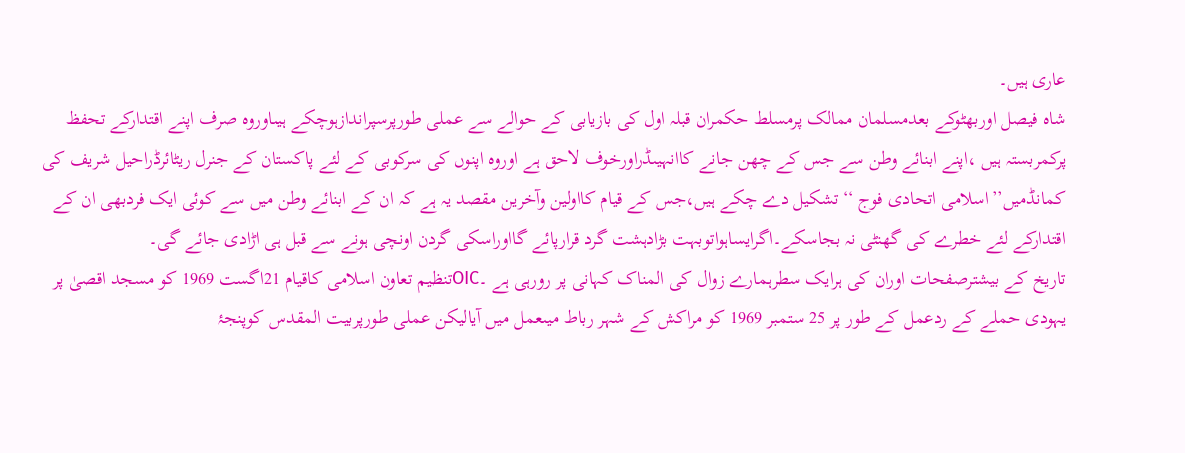عاری ہیں۔
شاہ فیصل اوربھٹوکے بعدمسلمان ممالک پرمسلط حکمران قبلہ اول کی بازیابی کے حوالے سے عملی طورپرسپراندازہوچکے ہیںاوروہ صرف اپنے اقتدارکے تحفظ پرکمربستہ ہیں ،اپنے ابنائے وطن سے جس کے چھن جانے کاانہیںڈراورخوف لاحق ہے اوروہ اپنوں کی سرکوبی کے لئے پاکستان کے جنرل ریٹائرڈراحیل شریف کی کمانڈمیں’’اسلامی اتحادی فوج ‘‘تشکیل دے چکے ہیں،جس کے قیام کااولین وآخرین مقصد یہ ہے کہ ان کے ابنائے وطن میں سے کوئی ایک فردبھی ان کے اقتدارکے لئے خطرے کی گھنٹی نہ بجاسکے۔اگرایساہواتوبہت بڑادہشت گرد قرارپائے گااوراسکی گردن اونچی ہونے سے قبل ہی اڑادی جائے گی۔
تاریخ کے بیشترصفحات اوران کی ہرایک سطرہمارے زوال کی المناک کہانی پر رورہی ہے ۔OICتنظیم تعاون اسلامی کاقیام 21اگست 1969 کو مسجد اقصیٰ پر یہودی حملے کے ردعمل کے طور پر 25 ستمبر 1969 کو مراکش کے شہر رباط میںعمل میں آیالیکن عملی طورپربیت المقدس کوپنجۂ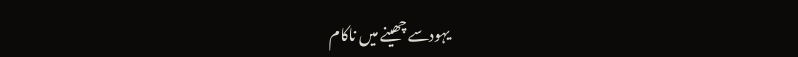یہودسے چھینے میں ناکام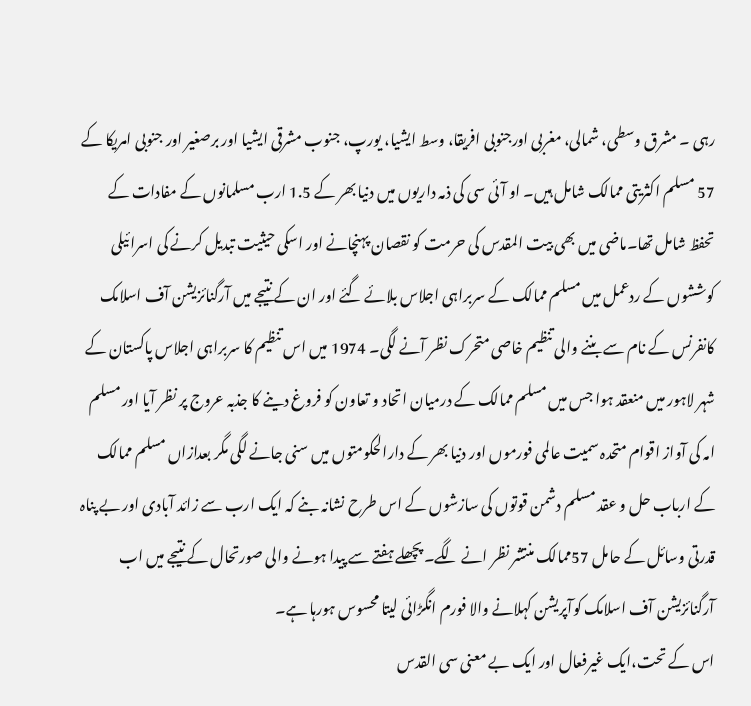رہی ۔ مشرق وسطی، شمالی، مغربی اورجنوبی افریقا، وسط ایشیا، یورپ، جنوب مشرقی ایشیا اور برصغیر اور جنوبی امریکا کے 57 مسلم اکثریتی ممالک شامل ہیں۔ او آئی سی کی ذمہ داریوں میں دنیا بھر کے 1.5 ارب مسلمانوں کے مفادات کے تحفظ شامل تھا۔ماضی میں بھی بیت المقدس کی حرمت کو نقصان پہنچانے اور اسکی حیثیت تبدیل کرنے کی اسرائیلی کوششوں کے ردعمل میں مسلم ممالک کے سربراہی اجلاس بلائے گئے اور ان کے نتیجے میں آرگنائزیشن آف اسلامک کانفرنس کے نام سے بننے والی تنظیم خاصی متحرک نظر آنے لگی۔ 1974 میں اس تنظیم کا سربراہی اجلاس پاکستان کے شہر لاہور میں منعقد ہوا جس میں مسلم ممالک کے درمیان اتحاد و تعاون کو فروغ دینے کا جذبہ عروج پر نظر آیا اور مسلم امہ کی آواز اقوام متحدہ سمیت عالمی فورموں اور دنیا بھر کے دارالحکومتوں میں سنی جانے لگی مگر بعدازاں مسلم ممالک کے ارباب حل و عقد مسلم دشمن قوتوں کی سازشوں کے اس طرح نشانہ بنے کہ ایک ارب سے زائد آبادی اور بے پناہ قدرتی وسائل کے حامل 57ممالک منتشر نظر انے لگے۔ پچھلے ہفتے سے پیدا ہونے والی صورتحال کے نتیجے میں اب آرگنائزیشن آف اسلامک کوآپریشن کہلانے والا فورم انگڑائی لیتا محسوس ہورہا ہے۔
اس کے تحت،ایک غیرفعال اور ایک بے معنی سی القدس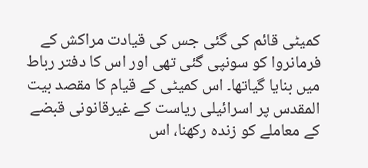کمیٹی قائم کی گئی جس کی قیادت مراکش کے فرمانروا کو سونپی گئی تھی اور اس کا دفتر رباط میں بنایا گیاتھا۔ اس کمیٹی کے قیام کا مقصد بیت المقدس پر اسرائیلی ریاست کے غیرقانونی قبضے کے معاملے کو زندہ رکھنا، اس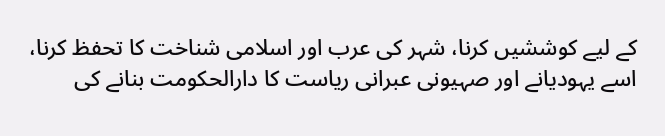کے لیے کوششیں کرنا، شہر کی عرب اور اسلامی شناخت کا تحفظ کرنا، اسے یہودیانے اور صہیونی عبرانی ریاست کا دارالحکومت بنانے کی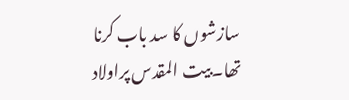سازشوں کا سد باب کرنا تھا۔بیت المقدس پراولاد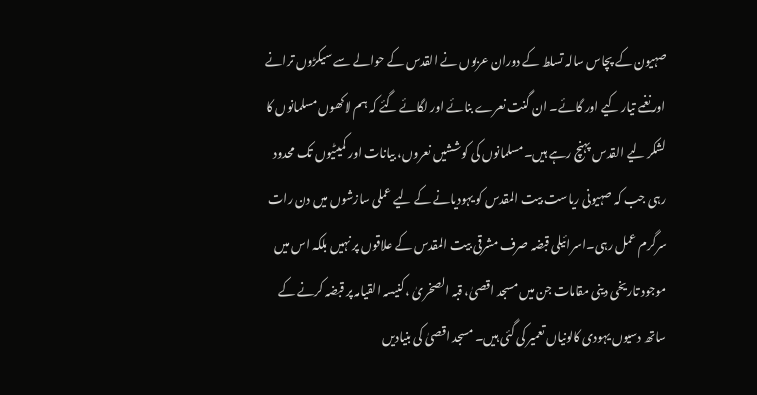صہیون کے پچاس سالہ تسلط کے دوران عربوں نے القدس کے حوالے سے سیکڑوں ترانے اور نغمے تیار کیے اور گائے۔ ان گنت نعرے بنائے اور لگائے گئے کہ ہم لاکھوں مسلمانوں کا لشکر لیے القدس پہنچ رہے ہیں۔مسلمانوں کی کوششیں نعروں، بیانات اور کمیٹیوں تک محدود رہی جب کہ صہیونی ریاست بیت المقدس کو یہودیانے کے لیے عملی سازشوں میں دن رات سرگرم عمل رہی۔اسرائیلی قبضہ صرف مشرقی بیت المقدس کے علاقوں پر نہیں بلکہ اس میں موجود تاریخی دینی مقامات جن میں مسجد اقصیٰ، قبہ الصخریٰ ، کنیسہ القیامہ پر قبضہ کرنے کے ساتھ دسیوں یہودی کالونیاں تعمیر کی گئی ہیں۔ مسجد اقصیٰ کی بنیادیں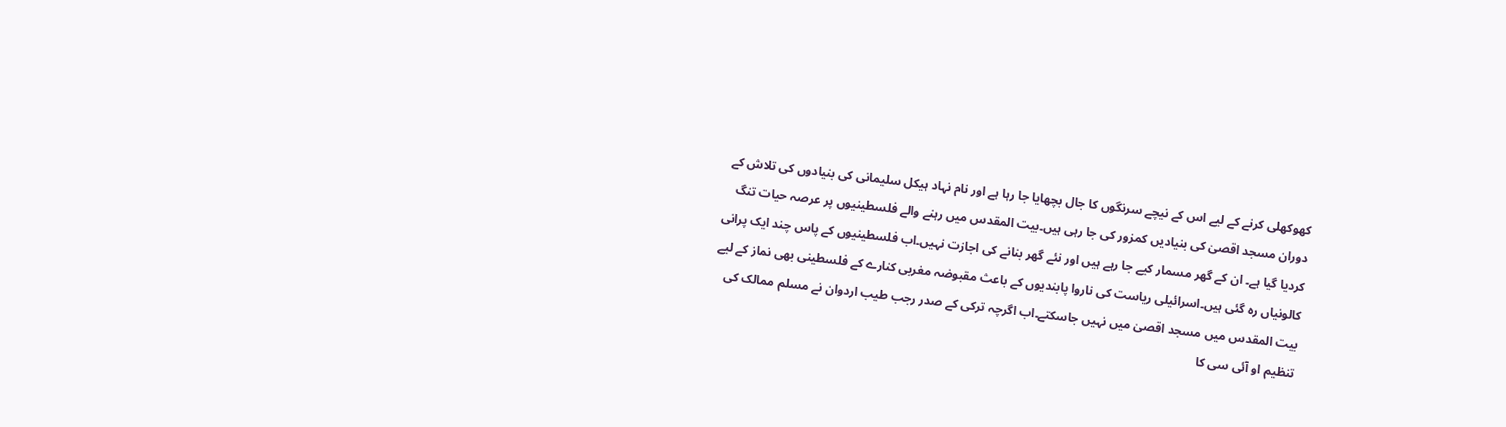کھوکھلی کرنے کے لیے اس کے نیچے سرنگوں کا جال بچھایا جا رہا ہے اور نام نہاد ہیکل سلیمانی کی بنیادوں کی تلاش کے دوران مسجد اقصیٰ کی بنیادیں کمزور کی جا رہی ہیں۔بیت المقدس میں رہنے والے فلسطینیوں پر عرصہ حیات تنگ کردیا گیا ہے۔ ان کے گھر مسمار کیے جا رہے ہیں اور نئے گھر بنانے کی اجازت نہیں۔اب فلسطینیوں کے پاس چند ایک پرانی کالونیاں رہ گئی ہیں۔اسرائیلی ریاست کی ناروا پابندیوں کے باعث مقبوضہ مغربی کنارے کے فلسطینی بھی نماز کے لیے بیت المقدس میں مسجد اقصیٰ میں نہیں جاسکتے۔اب اگرچہ ترکی کے صدر رجب طیب اردوان نے مسلم ممالک کی تنظیم او آئی سی کا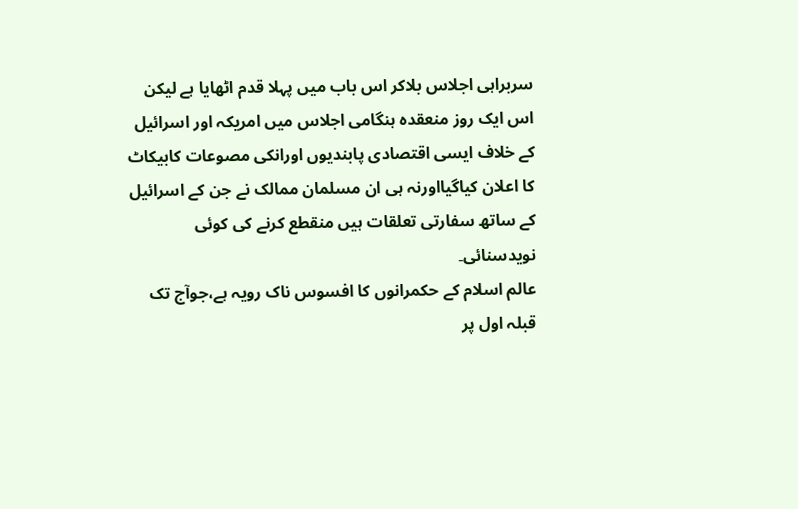سربراہی اجلاس بلاکر اس باب میں پہلا قدم اٹھایا ہے لیکن اس ایک روز منعقدہ ہنگامی اجلاس میں امریکہ اور اسرائیل کے خلاف ایسی اقتصادی پابندیوں اورانکی مصوعات کابیکاٹ کا اعلان کیاگیااورنہ ہی ان مسلمان ممالک نے جن کے اسرائیل کے ساتھ سفارتی تعلقات ہیں منقطع کرنے کی کوئی نویدسنائی۔
عالم اسلام کے حکمرانوں کا افسوس ناک رویہ ہے،جوآج تک قبلہ اول پر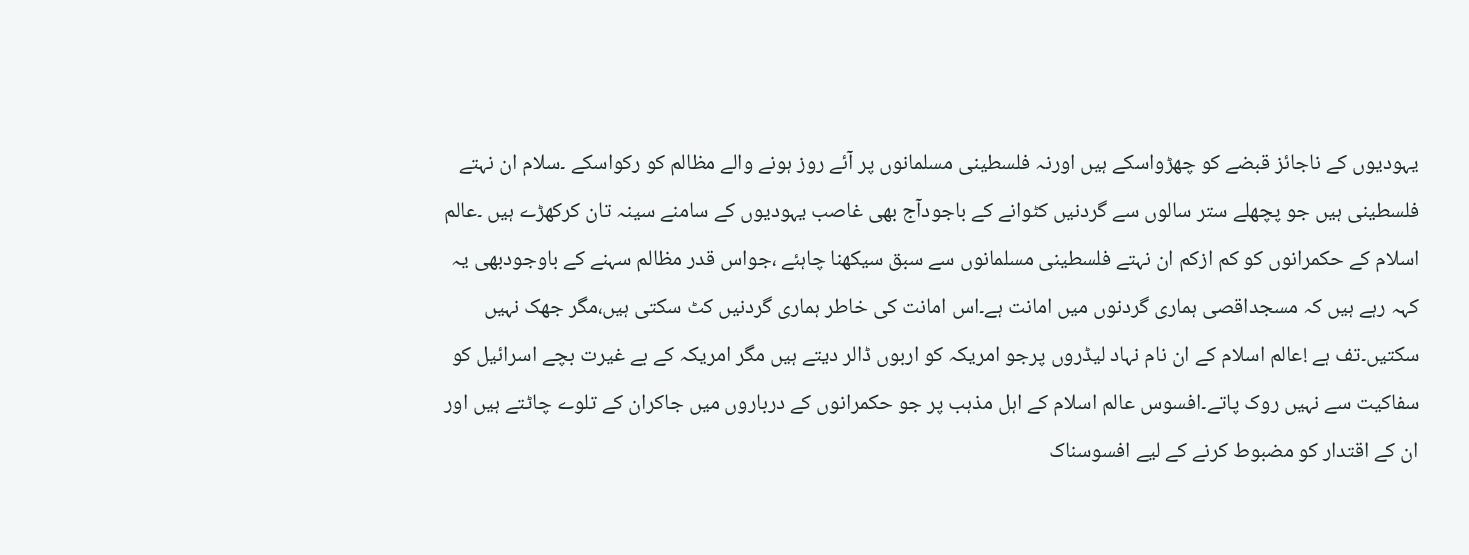یہودیوں کے ناجائز قبضے کو چھڑواسکے ہیں اورنہ فلسطینی مسلمانوں پر آئے روز ہونے والے مظالم کو رکواسکے ۔سلام ان نہتے فلسطینی ہیں جو پچھلے ستر سالوں سے گردنیں کٹوانے کے باجودآج بھی غاصب یہودیوں کے سامنے سینہ تان کرکھڑے ہیں ۔عالم اسلام کے حکمرانوں کو کم ازکم ان نہتے فلسطینی مسلمانوں سے سبق سیکھنا چاہئے ،جواس قدر مظالم سہنے کے باوجودبھی یہ کہہ رہے ہیں کہ مسجداقصی ہماری گردنوں میں امانت ہے۔اس امانت کی خاطر ہماری گردنیں کٹ سکتی ہیں،مگر جھک نہیں سکتیں۔تف ہے !عالم اسلام کے ان نام نہاد لیڈروں پرجو امریکہ کو اربوں ڈالر دیتے ہیں مگر امریکہ کے بے غیرت بچے اسرائیل کو سفاکیت سے نہیں روک پاتے۔افسوس عالم اسلام کے اہل مذہب پر جو حکمرانوں کے درباروں میں جاکران کے تلوے چاٹتے ہیں اور ان کے اقتدار کو مضبوط کرنے کے لیے افسوسناک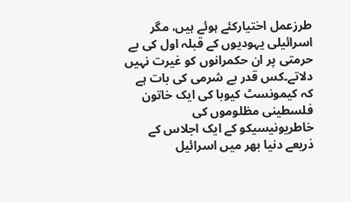طرزعمل اختیارکئے ہوئے ہیں، مگر اسرائیلی یہودیوں کے قبلہ اول کی بے حرمتی پر ان حکمرانوں کو غیرت نہیں دلاتے۔کس قدر بے شرمی کی بات ہے کہ کیمونسٹ کیوبا کی ایک خاتون فلسطینی مظلوموں کی خاطریونیسیکو کے ایک اجلاس کے ذریعے دنیا بھر میں اسرائیل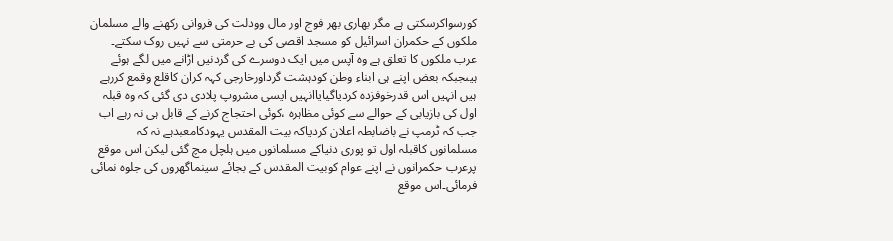کورسواکرسکتی ہے مگر بھاری بھر فوج اور مال وودلت کی فروانی رکھنے والے مسلمان ملکوں کے حکمران اسرائیل کو مسجد اقصی کی بے حرمتی سے نہیں روک سکتے۔
عرب ملکوں کا تعلق ہے وہ آپس میں ایک دوسرے کی گردنیں اڑانے میں لگے ہوئے ہیںجبکہ بعض اپنے ہی ابناء وطن کودہشت گرداورخارجی کہہ کران کاقلع وقمع کررہے ہیں انہیں اس قدرخوفزدہ کردیاگیایاانہیں ایسی مشروپ پلادی دی گئی کہ وہ قبلہ اول کی بازیابی کے حوالے سے کوئی مظاہرہ ،کوئی احتجاج کرنے کے قابل ہی نہ رہے اب جب کہ ٹرمپ نے باضابطہ اعلان کردیاکہ بیت المقدس یہودکامعبدہے نہ کہ مسلمانوں کاقبلہ اول تو پوری دنیاکے مسلمانوں میں ہلچل مچ گئی لیکن اس موقع پرعرب حکمرانوں نے اپنے عوام کوبیت المقدس کے بجائے سینماگھروں کی جلوہ نمائی فرمائی۔اس موقع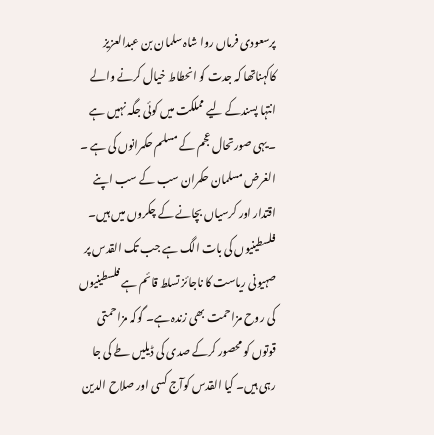پرسعودی فرماں روا شاہ سلمان بن عبدالعزیز کاکہناتھا کہ جدت کو انحطاط خیال کرنے والے انتہا پسندکے لیے مملکت میں کوئی جگہ نہیں ہے ۔یہی صورتحال عجم کے مسلم حکمرانوں کی ہے ۔ الغرض مسلمان حکمران سب کے سب اپنے اقتدار اور کرسیاں بچانے کے چکروں میں ہیں۔
فلسطینیوں کی بات الگ ہے جب تک القدس پر صہیونی ریاست کا ناجائز تسلط قائم ہے فلسطینیوں کی روح مزاحمت بھی زندہ ہے۔ گوکہ مزاحمتی قوتوں کو محصور کرکے صدی کی ڈیلیں طے کی جا رہی ہیں۔ کیا القدس کوآج کسی اور صلاح الدین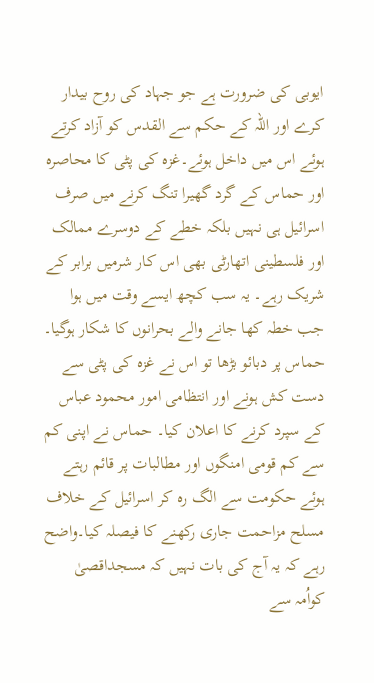ایوبی کی ضرورت ہے جو جہاد کی روح بیدار کرے اور اللہ کے حکم سے القدس کو آزاد کرتے ہوئے اس میں داخل ہوئے۔غزہ کی پٹی کا محاصرہ اور حماس کے گرد گھیرا تنگ کرنے میں صرف اسرائیل ہی نہیں بلکہ خطے کے دوسرے ممالک اور فلسطینی اتھارٹی بھی اس کار شرمیں برابر کے شریک رہے۔ یہ سب کچھ ایسے وقت میں ہوا جب خطہ کھا جانے والے بحرانوں کا شکار ہوگیا۔ حماس پر دبائو بڑھا تو اس نے غزہ کی پٹی سے دست کش ہونے اور انتظامی امور محمود عباس کے سپرد کرنے کا اعلان کیا۔ حماس نے اپنی کم سے کم قومی امنگوں اور مطالبات پر قائم رہتے ہوئے حکومت سے الگ رہ کر اسرائیل کے خلاف مسلح مزاحمت جاری رکھنے کا فیصلہ کیا۔واضح رہے کہ یہ آج کی بات نہیں کہ مسجداقصیٰ کواُمہ سے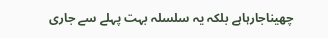چھیناجارہاہے بلکہ یہ سلسلہ بہت پہلے سے جاری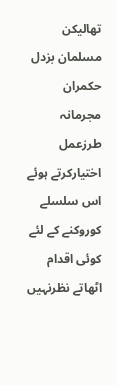تھالیکن مسلمان بزدل حکمران مجرمانہ طرزعمل اختیارکرتے ہوئے اس سلسلے کوروکنے کے لئے کوئی اقدام اٹھاتے نظرنہیں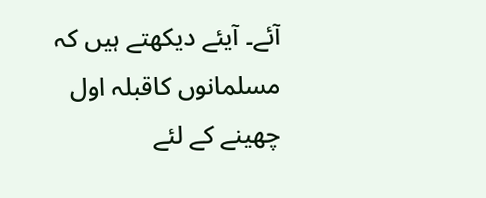آئے۔ آیئے دیکھتے ہیں کہ مسلمانوں کاقبلہ اول چھینے کے لئے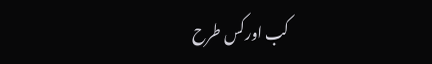کب اورکس طرح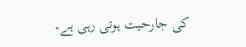کی جارحیت ہوتی رہی ہے۔